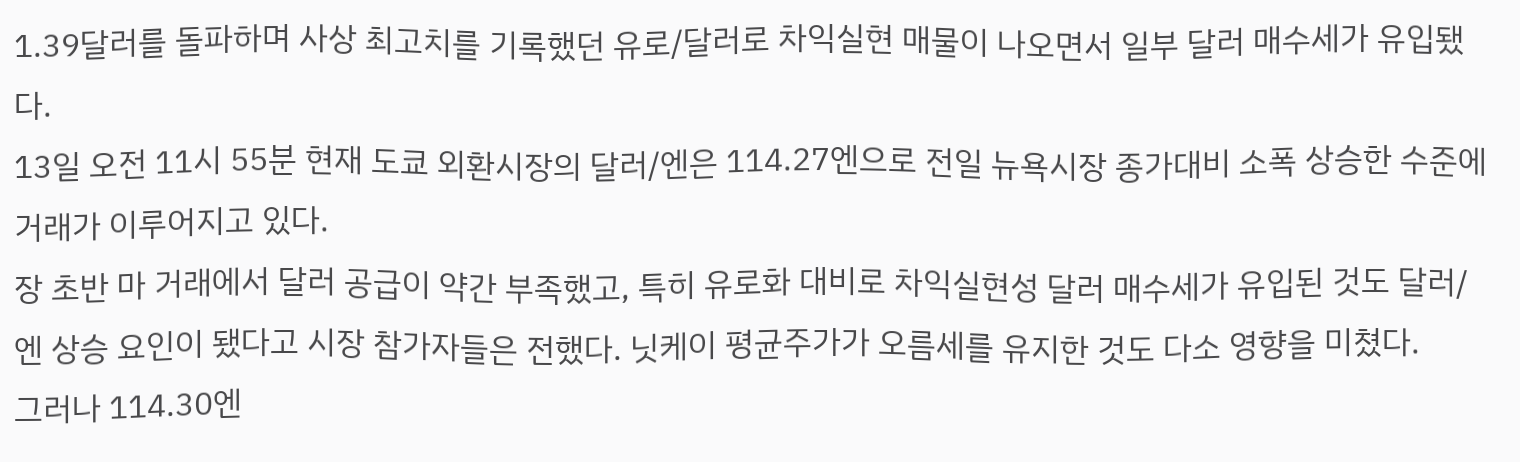1.39달러를 돌파하며 사상 최고치를 기록했던 유로/달러로 차익실현 매물이 나오면서 일부 달러 매수세가 유입됐다.
13일 오전 11시 55분 현재 도쿄 외환시장의 달러/엔은 114.27엔으로 전일 뉴욕시장 종가대비 소폭 상승한 수준에 거래가 이루어지고 있다.
장 초반 마 거래에서 달러 공급이 약간 부족했고, 특히 유로화 대비로 차익실현성 달러 매수세가 유입된 것도 달러/엔 상승 요인이 됐다고 시장 참가자들은 전했다. 닛케이 평균주가가 오름세를 유지한 것도 다소 영향을 미쳤다.
그러나 114.30엔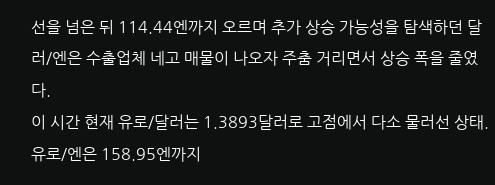선을 넘은 뒤 114.44엔까지 오르며 추가 상승 가능성을 탐색하던 달러/엔은 수출업체 네고 매물이 나오자 주춤 거리면서 상승 폭을 줄였다.
이 시간 현재 유로/달러는 1.3893달러로 고점에서 다소 물러선 상태. 유로/엔은 158.95엔까지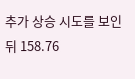추가 상승 시도를 보인 뒤 158.76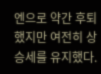엔으로 약간 후퇴했지만 여전히 상승세를 유지했다.